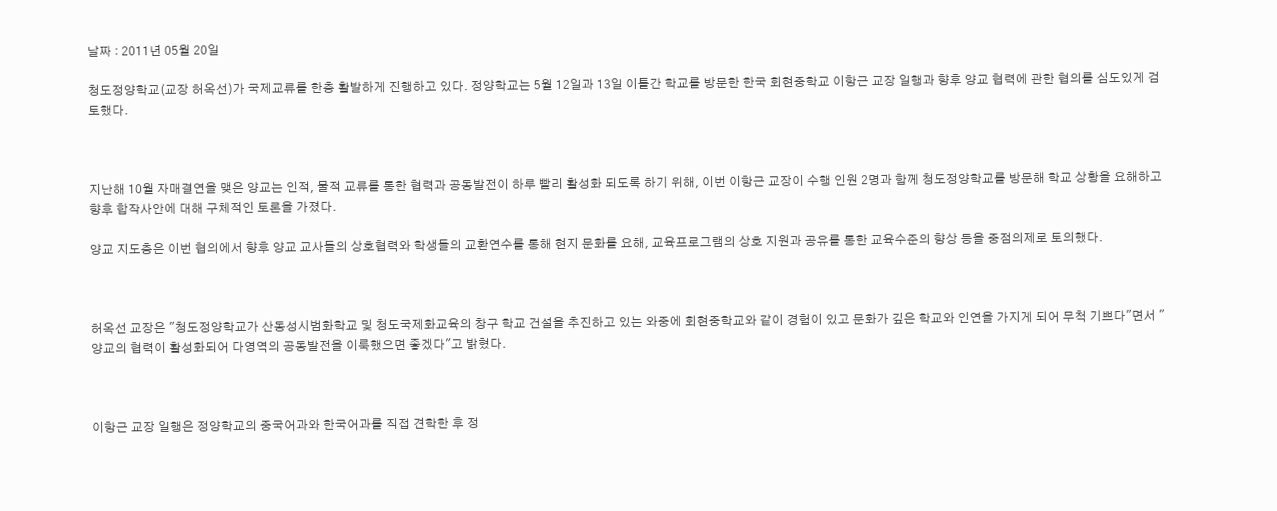날짜 : 2011년 05월 20일

청도정양학교(교장 허옥선)가 국제교류를 한층 활발하게 진행하고 있다. 정양학교는 5월 12일과 13일 이틀간 학교를 방문한 한국 회현중학교 이항근 교장 일행과 향후 양교 협력에 관한 협의를 심도있게 검토했다.



지난해 10월 자매결연을 맺은 양교는 인적, 물적 교류를 통한 협력과 공동발전이 하루 빨리 활성화 되도록 하기 위해, 이번 이항근 교장이 수행 인원 2명과 함께 청도정양학교를 방문해 학교 상황을 요해하고 향후 합작사안에 대해 구체적인 토론을 가졌다.

양교 지도층은 이번 협의에서 향후 양교 교사들의 상호협력와 학생들의 교환연수를 통해 현지 문화를 요해, 교육프로그램의 상호 지원과 공유를 통한 교육수준의 향상 등을 중점의제로 토의했다.



허옥선 교장은 "청도정양학교가 산동성시범화학교 및 청도국제화교육의 창구 학교 건설을 추진하고 있는 와중에 회현중학교와 같이 경험이 있고 문화가 깊은 학교와 인연을 가지게 되어 무척 기쁘다"면서 "양교의 협력이 활성화되어 다영역의 공동발전을 이룩했으면 좋겠다"고 밝혔다.



이항근 교장 일행은 정양학교의 중국어과와 한국어과를 직접 견학한 후 정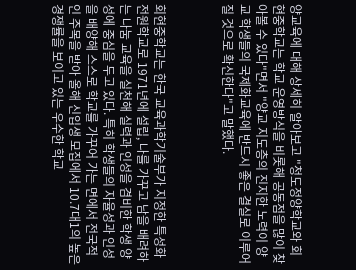양교육에 대해 상세히 알아보고 "청도정양학교와 회현중학교는 학교 운영방식을 비롯해 공동점을 많이 찾아볼 수 있다"면서 "양교 지도층의 진지한 노력이 양교 학생들의 국제화교육에 반드시 좋은 결실로 이루어질 것으로 확신한다"고 말했다.



회현중학교는 한국 교육과학기술부가 지정한 특성화 전원학교로 1971년에 설립, 나를 가꾸고 남을 배려하는 나눔 교육을 실천해 실력과 인성을 겸비한 학생 양성에 중심을 두고 있다. 특히 학생들의 자율성과 인성을 배양해 스스로 학교를 가꾸어 가는 면에서 전국적인 주목을 받아 올해 신입생 모집에서 10.7대1의 높은 경쟁률을 보이고 있는 우수한 학교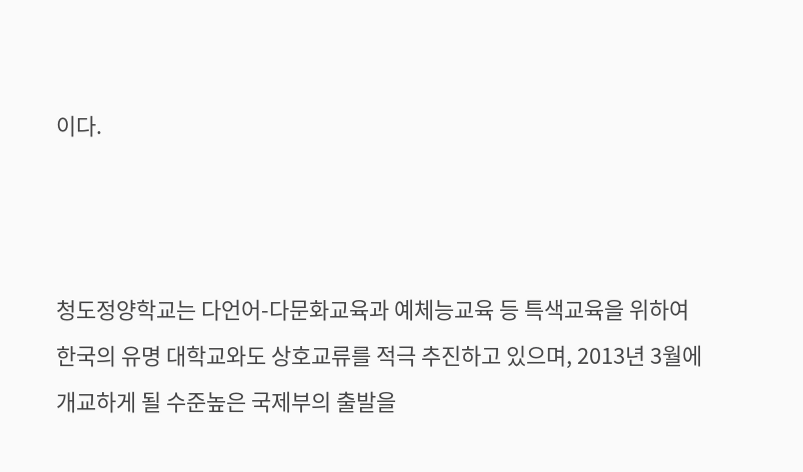이다.



청도정양학교는 다언어-다문화교육과 예체능교육 등 특색교육을 위하여 한국의 유명 대학교와도 상호교류를 적극 추진하고 있으며, 2013년 3월에 개교하게 될 수준높은 국제부의 출발을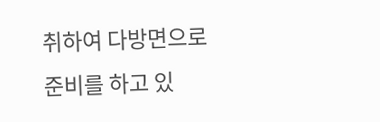취하여 다방면으로 준비를 하고 있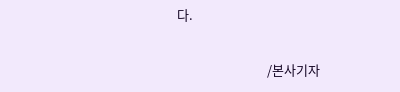다.

                              /본사기자